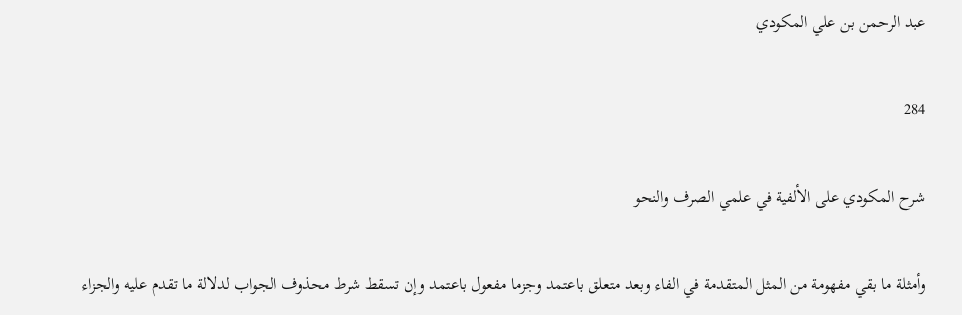عبد الرحمن بن علي المكودي

284

شرح المكودي على الألفية في علمي الصرف والنحو

وأمثلة ما بقي مفهومة من المثل المتقدمة في الفاء وبعد متعلق باعتمد وجزما مفعول باعتمد وإن تسقط شرط محذوف الجواب لدلالة ما تقدم عليه والجزاء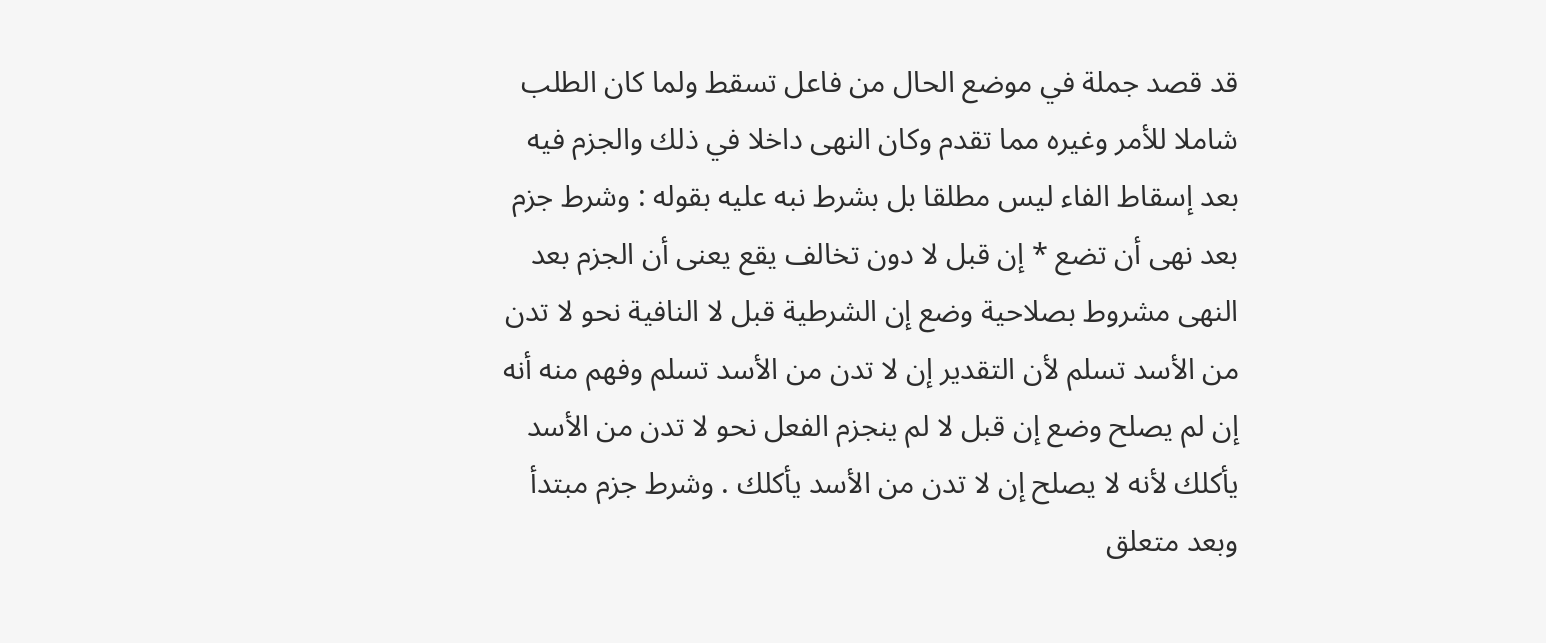قد قصد جملة في موضع الحال من فاعل تسقط ولما كان الطلب شاملا للأمر وغيره مما تقدم وكان النهى داخلا في ذلك والجزم فيه بعد إسقاط الفاء ليس مطلقا بل بشرط نبه عليه بقوله : وشرط جزم بعد نهى أن تضع * إن قبل لا دون تخالف يقع يعنى أن الجزم بعد النهى مشروط بصلاحية وضع إن الشرطية قبل لا النافية نحو لا تدن من الأسد تسلم لأن التقدير إن لا تدن من الأسد تسلم وفهم منه أنه إن لم يصلح وضع إن قبل لا لم ينجزم الفعل نحو لا تدن من الأسد يأكلك لأنه لا يصلح إن لا تدن من الأسد يأكلك . وشرط جزم مبتدأ وبعد متعلق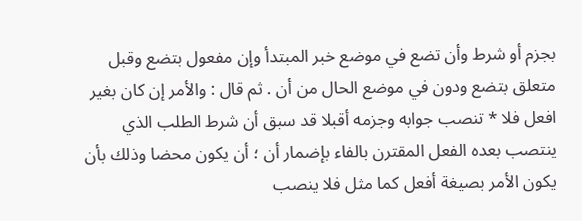بجزم أو شرط وأن تضع في موضع خبر المبتدأ وإن مفعول بتضع وقبل متعلق بتضع ودون في موضع الحال من أن . ثم قال : والأمر إن كان بغير افعل فلا * تنصب جوابه وجزمه أقبلا قد سبق أن شرط الطلب الذي ينتصب بعده الفعل المقترن بالفاء بإضمار أن ؛ أن يكون محضا وذلك بأن يكون الأمر بصيغة أفعل كما مثل فلا ينصب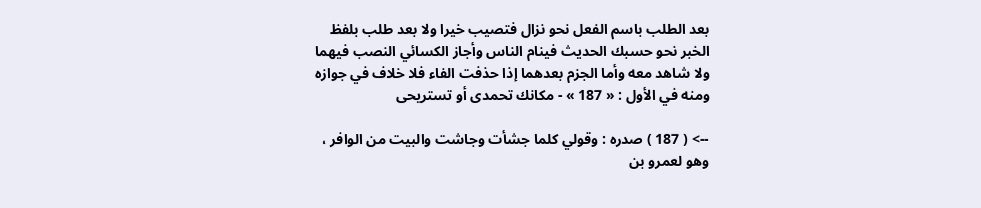بعد الطلب باسم الفعل نحو نزال فتصيب خيرا ولا بعد طلب بلفظ الخبر نحو حسبك الحديث فينام الناس وأجاز الكسائي النصب فيهما ولا شاهد معه وأما الجزم بعدهما إذا حذفت الفاء فلا خلاف في جوازه ومنه في الأول : « 187 » - مكانك تحمدى أو تستريحى

--> ( 187 ) صدره : وقولي كلما جشأت وجاشت والبيت من الوافر ، وهو لعمرو بن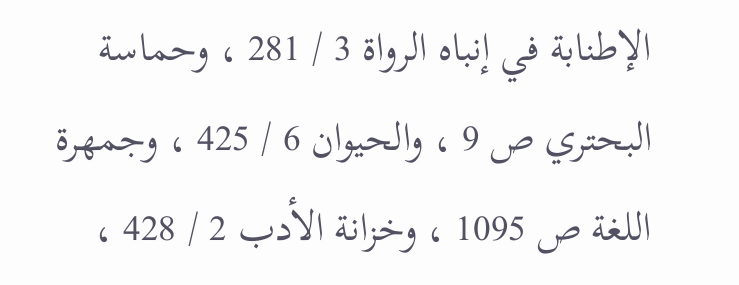الإطنابة في إنباه الرواة 3 / 281 ، وحماسة البحتري ص 9 ، والحيوان 6 / 425 ، وجمهرة اللغة ص 1095 ، وخزانة الأدب 2 / 428 ،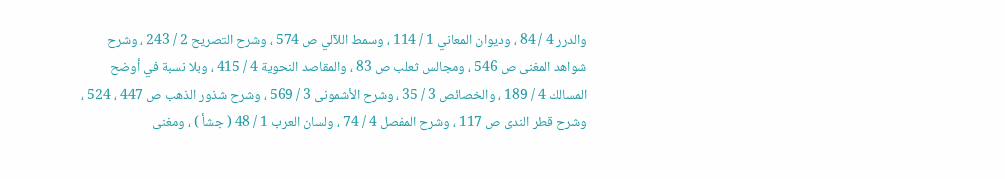والدرر 4 / 84 ، وديوان المعاني 1 / 114 ، وسمط اللآلي ص 574 ، وشرح التصريح 2 / 243 ، وشرح شواهد المغنى ص 546 ، ومجالس ثعلب ص 83 ، والمقاصد النحوية 4 / 415 ، وبلا نسبة في أوضح المسالك 4 / 189 ، والخصائص 3 / 35 ، وشرح الأشمونى 3 / 569 ، وشرح شذور الذهب ص 447 ، 524 ، وشرح قطر الندى ص 117 ، وشرح المفصل 4 / 74 ، ولسان العرب 1 / 48 ( جشأ ) ، ومغنى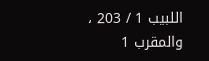اللبيب 1 / 203 ، والمقرب 1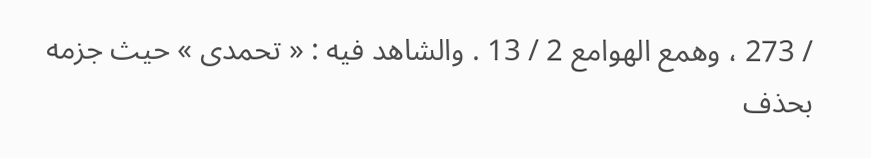/ 273 ، وهمع الهوامع 2 / 13 . والشاهد فيه : « تحمدى » حيث جزمه بحذف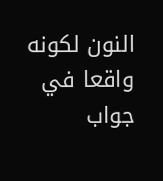النون لكونه واقعا في جواب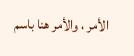الأمر ، والأمر هنا باسم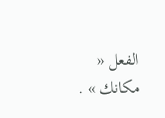الفعل « مكانك » .